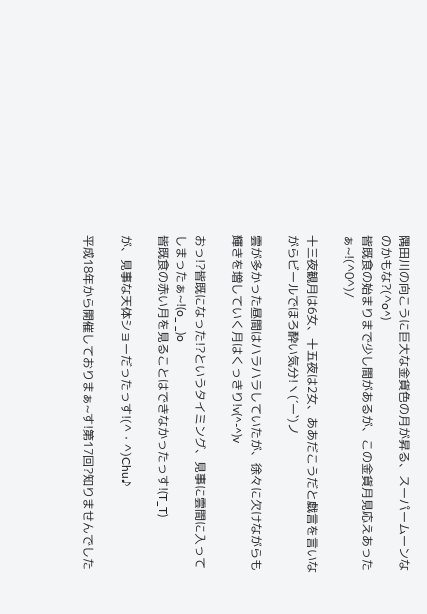隅田川の向こうに巨大な金貨色の月が昇る、スーパームーンなのかもな?(^o^)
皆既食の始まりまで少し間があるが、この金貨月見応えあったぁ~!(^0^)/

十三夜観月は6女、十五夜は2女、ああだこうだと戯言を言いながらビールでほろ酔い気分!ヽ(´ー`)ノ

雲が多かった昼間はハラハラしていたが、徐々に欠けながらも輝きを増していく月はくっきり!v(^-^)v

おっ!?皆既になった!?というタイミング、見事に雲間に入ってしまったぁ~!(o_ _)o
皆既食の赤い月を見ることはできなかったっす!(T_T)

が、見事な天体ショーだったっす!(^・^)Chu♪

平成18年から開催しておりまぁ~す!第17回?知りませんでした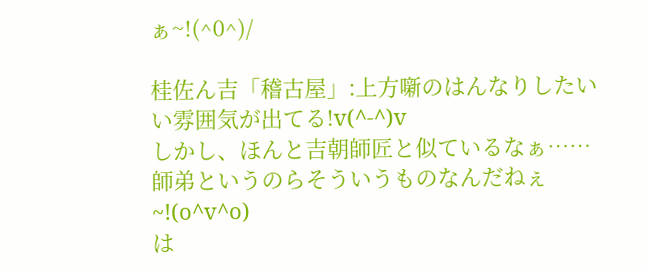ぁ~!(^0^)/

桂佐ん吉「稽古屋」:上方噺のはんなりしたいい雰囲気が出てる!v(^-^)v
しかし、ほんと吉朝師匠と似ているなぁ……師弟というのらそういうものなんだねぇ~!(o^v^o)
は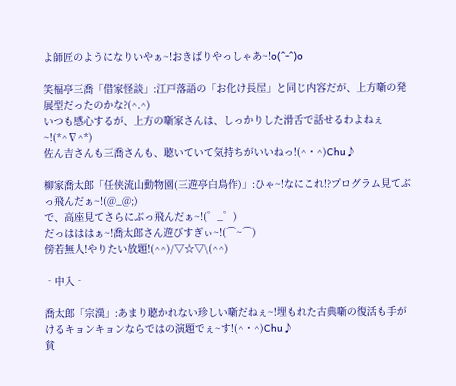よ師匠のようになりいやぁ~!おきばりやっしゃあ~!o(^-^)o

笑福亭三喬「借家怪談」:江戸落語の「お化け長屋」と同じ内容だが、上方噺の発展型だったのかな?(^.^)
いつも感心するが、上方の噺家さんは、しっかりした滑舌で話せるわよねぇ~!(*^∇^*)
佐ん吉さんも三喬さんも、聴いていて気持ちがいいねっ!(^・^)Chu♪

柳家喬太郎「任侠流山動物園(三遊亭白鳥作)」:ひゃ~!なにこれ!?プログラム見てぶっ飛んだぁ~!(@_@;)
で、高座見てさらにぶっ飛んだぁ~!(゜_゜)
だっはははぁ~!喬太郎さん遊びすぎぃ~!(⌒~⌒)
傍若無人!やりたい放題!(^^)/▽☆▽\(^^)

‐中入‐

喬太郎「宗漢」:あまり聴かれない珍しい噺だねぇ~!埋もれた古典噺の復活も手がけるキョンキョンならではの演題でぇ~す!(^・^)Chu♪
貧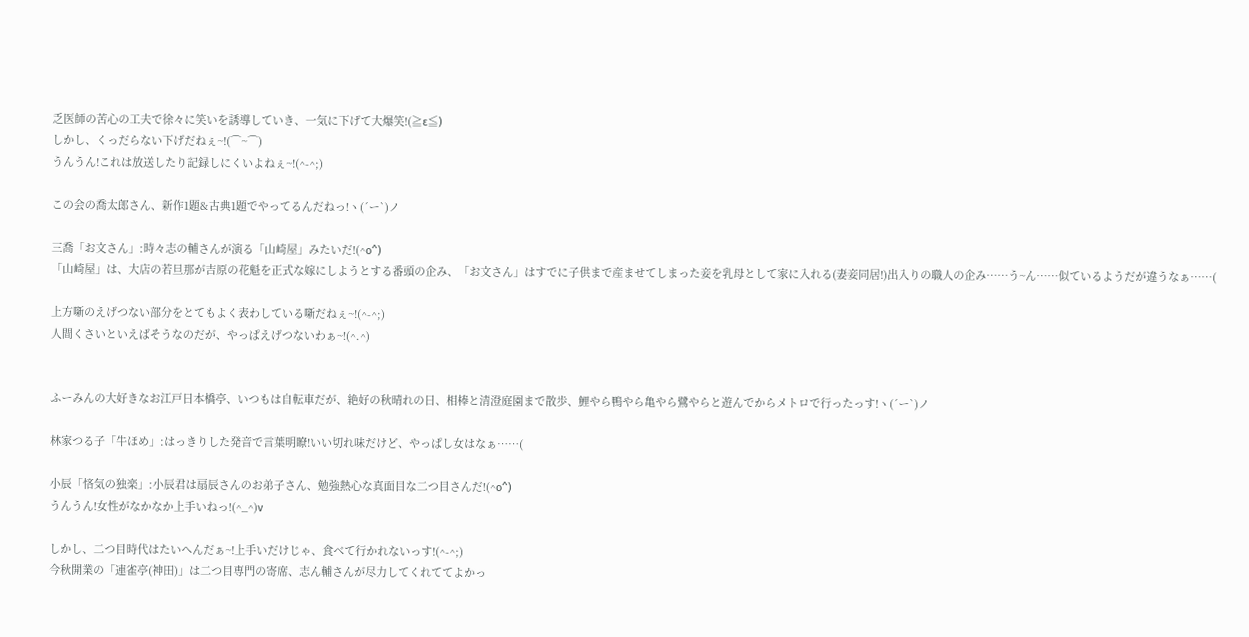乏医師の苦心の工夫で徐々に笑いを誘導していき、一気に下げて大爆笑!(≧ε≦)
しかし、くっだらない下げだねぇ~!(⌒~⌒)
うんうん!これは放送したり記録しにくいよねぇ~!(^-^;)

この会の喬太郎さん、新作1題&古典1題でやってるんだねっ!ヽ(´ー`)ノ

三喬「お文さん」:時々志の輔さんが演る「山崎屋」みたいだ!(^o^)
「山崎屋」は、大店の若旦那が吉原の花魁を正式な嫁にしようとする番頭の企み、「お文さん」はすでに子供まで産ませてしまった妾を乳母として家に入れる(妻妾同居!)出入りの職人の企み……う~ん……似ているようだが違うなぁ……(

上方噺のえげつない部分をとてもよく表わしている噺だねぇ~!(^-^;)
人間くさいといえばそうなのだが、やっぱえげつないわぁ~!(^.^)


ふーみんの大好きなお江戸日本橋亭、いつもは自転車だが、絶好の秋晴れの日、相棒と清澄庭園まで散歩、鯉やら鴨やら亀やら鷺やらと遊んでからメトロで行ったっす!ヽ(´ー`)ノ

林家つる子「牛ほめ」:はっきりした発音で言葉明瞭!いい切れ味だけど、やっぱし女はなぁ……(

小辰「悋気の独楽」:小辰君は扇辰さんのお弟子さん、勉強熱心な真面目な二つ目さんだ!(^o^)
うんうん!女性がなかなか上手いねっ!(^_^)v

しかし、二つ目時代はたいへんだぁ~!上手いだけじゃ、食べて行かれないっす!(^-^;)
今秋開業の「連雀亭(神田)」は二つ目専門の寄席、志ん輔さんが尽力してくれててよかっ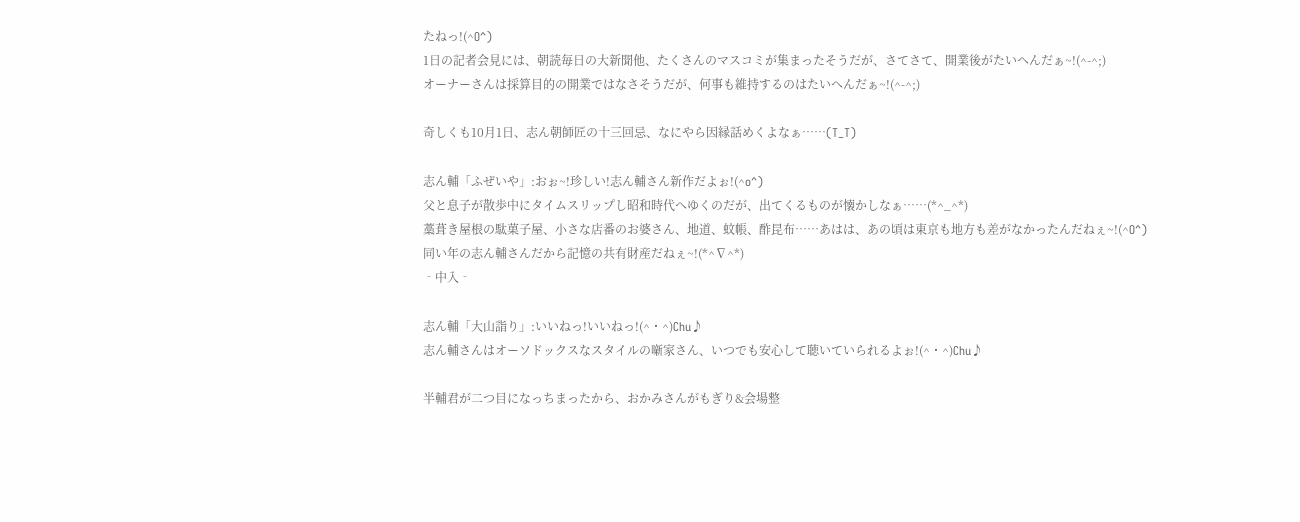たねっ!(^O^)
1日の記者会見には、朝読毎日の大新聞他、たくさんのマスコミが集まったそうだが、さてさて、開業後がたいへんだぁ~!(^-^;)
オーナーさんは採算目的の開業ではなさそうだが、何事も維持するのはたいへんだぁ~!(^-^;)

奇しくも10月1日、志ん朝師匠の十三回忌、なにやら因縁話めくよなぁ……(T_T)

志ん輔「ふぜいや」:おぉ~!珍しい!志ん輔さん新作だよぉ!(^o^)
父と息子が散歩中にタイムスリップし昭和時代へゆくのだが、出てくるものが懐かしなぁ……(*^_^*)
藁葺き屋根の駄菓子屋、小さな店番のお婆さん、地道、蚊帳、酢昆布……あはは、あの頃は東京も地方も差がなかったんだねぇ~!(^O^)
同い年の志ん輔さんだから記憶の共有財産だねぇ~!(*^∇^*)
‐中入‐

志ん輔「大山詣り」:いいねっ!いいねっ!(^・^)Chu♪
志ん輔さんはオーソドックスなスタイルの噺家さん、いつでも安心して聴いていられるよぉ!(^・^)Chu♪

半輔君が二つ目になっちまったから、おかみさんがもぎり&会場整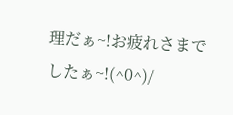理だぁ~!お疲れさまでしたぁ~!(^0^)/